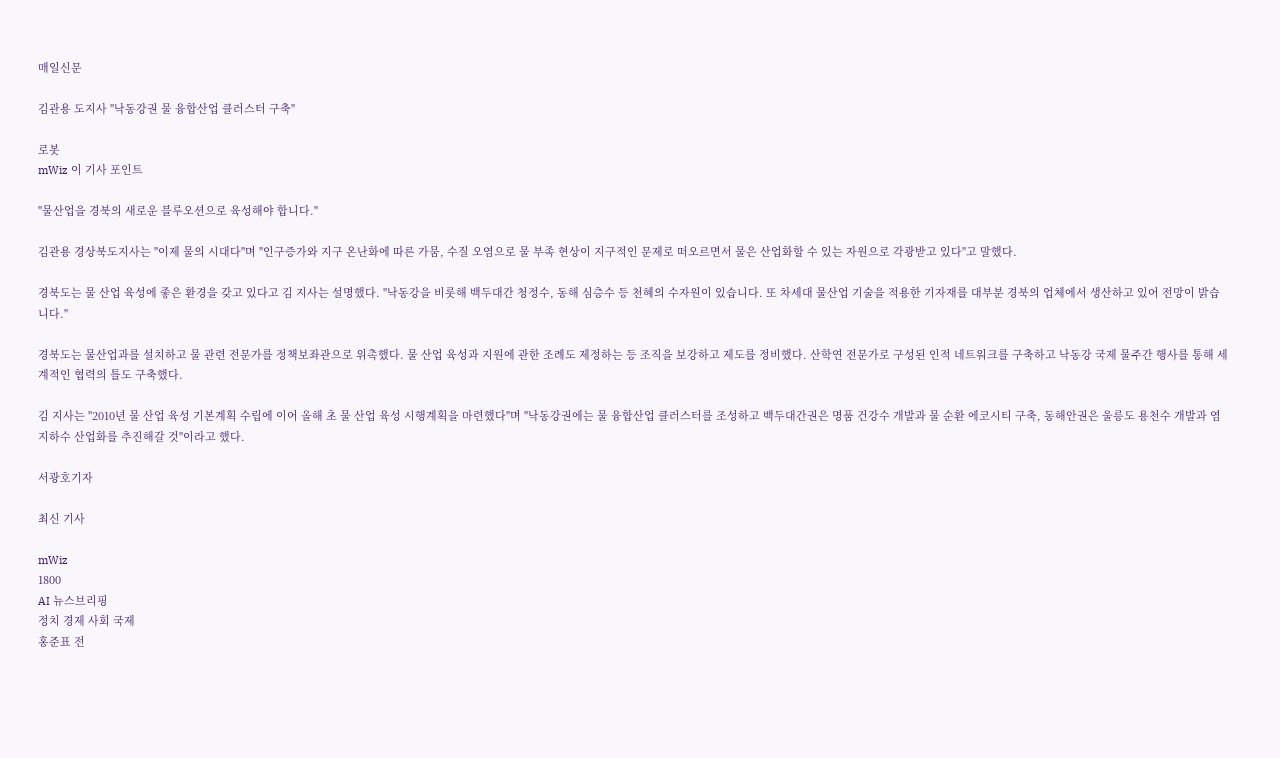매일신문

김관용 도지사 "낙동강권 물 융합산업 클러스터 구축"

로봇
mWiz 이 기사 포인트

"물산업을 경북의 새로운 블루오션으로 육성해야 합니다."

김관용 경상북도지사는 "이제 물의 시대다"며 "인구증가와 지구 온난화에 따른 가뭄, 수질 오염으로 물 부족 현상이 지구적인 문제로 떠오르면서 물은 산업화할 수 있는 자원으로 각광받고 있다"고 말했다.

경북도는 물 산업 육성에 좋은 환경을 갖고 있다고 김 지사는 설명했다. "낙동강을 비롯해 백두대간 청정수, 동해 심층수 등 천혜의 수자원이 있습니다. 또 차세대 물산업 기술을 적용한 기자재를 대부분 경북의 업체에서 생산하고 있어 전망이 밝습니다."

경북도는 물산업과를 설치하고 물 관련 전문가를 정책보좌관으로 위촉했다. 물 산업 육성과 지원에 관한 조례도 제정하는 등 조직을 보강하고 제도를 정비했다. 산학연 전문가로 구성된 인적 네트워크를 구축하고 낙동강 국제 물주간 행사를 통해 세계적인 협력의 틀도 구축했다.

김 지사는 "2010년 물 산업 육성 기본계획 수립에 이어 올해 초 물 산업 육성 시행계획을 마련했다"며 "낙동강권에는 물 융합산업 클러스터를 조성하고 백두대간권은 명품 건강수 개발과 물 순환 에코시티 구축, 동해안권은 울릉도 용천수 개발과 염지하수 산업화를 추진해갈 것"이라고 했다.

서광호기자

최신 기사

mWiz
1800
AI 뉴스브리핑
정치 경제 사회 국제
홍준표 전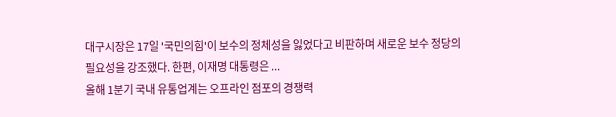대구시장은 17일 '국민의힘'이 보수의 정체성을 잃었다고 비판하며 새로운 보수 정당의 필요성을 강조했다. 한편, 이재명 대통령은 ...
올해 1분기 국내 유통업계는 오프라인 점포의 경쟁력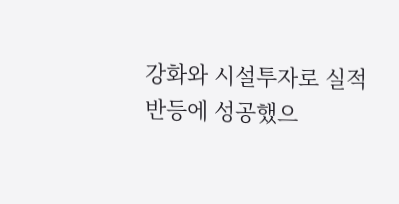강화와 시설투자로 실적 반등에 성공했으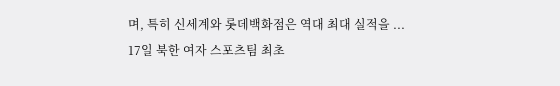며, 특히 신세계와 롯데백화점은 역대 최대 실적을 ...
17일 북한 여자 스포츠팀 최초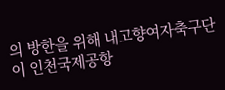의 방한을 위해 내고향여자축구단이 인천국제공항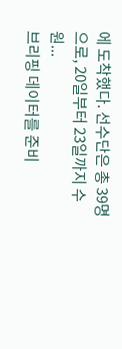에 도착했다. 선수단은 총 39명으로, 20일부터 23일까지 수원...
브리핑 데이터를 준비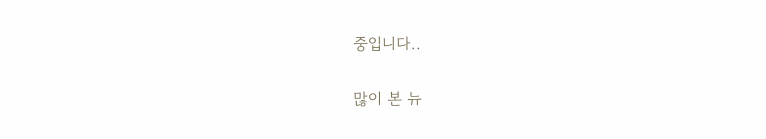중입니다..

많이 본 뉴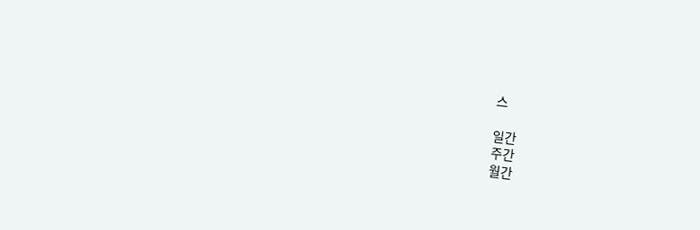스

일간
주간
월간